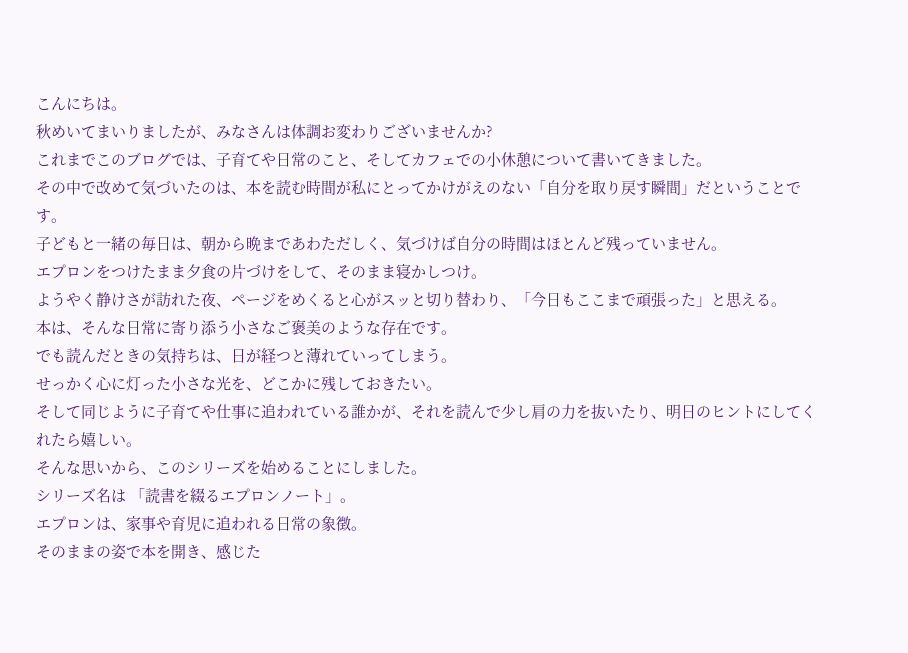こんにちは。
秋めいてまいりましたが、みなさんは体調お変わりございませんか?
これまでこのブログでは、子育てや日常のこと、そしてカフェでの小休憩について書いてきました。
その中で改めて気づいたのは、本を読む時間が私にとってかけがえのない「自分を取り戻す瞬間」だということです。
子どもと一緒の毎日は、朝から晩まであわただしく、気づけば自分の時間はほとんど残っていません。
エプロンをつけたまま夕食の片づけをして、そのまま寝かしつけ。
ようやく静けさが訪れた夜、ページをめくると心がスッと切り替わり、「今日もここまで頑張った」と思える。
本は、そんな日常に寄り添う小さなご褒美のような存在です。
でも読んだときの気持ちは、日が経つと薄れていってしまう。
せっかく心に灯った小さな光を、どこかに残しておきたい。
そして同じように子育てや仕事に追われている誰かが、それを読んで少し肩の力を抜いたり、明日のヒントにしてくれたら嬉しい。
そんな思いから、このシリーズを始めることにしました。
シリーズ名は 「読書を綴るエプロンノート」。
エプロンは、家事や育児に追われる日常の象徴。
そのままの姿で本を開き、感じた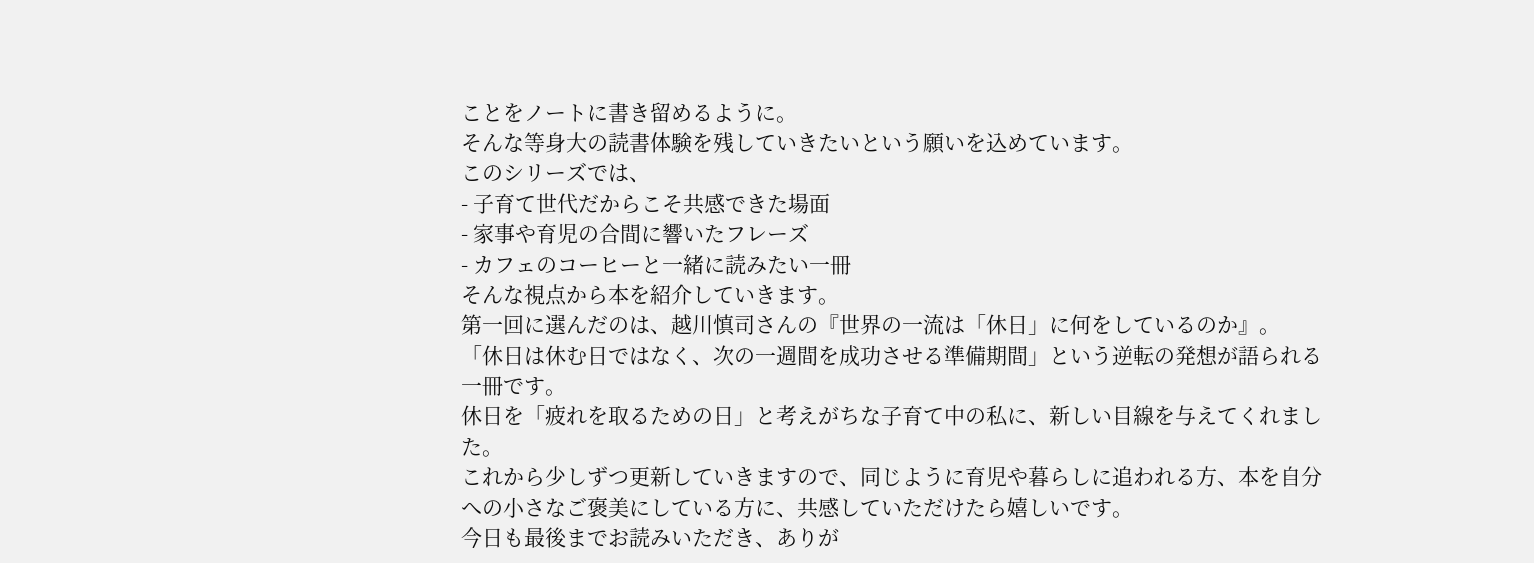ことをノートに書き留めるように。
そんな等身大の読書体験を残していきたいという願いを込めています。
このシリーズでは、
- 子育て世代だからこそ共感できた場面
- 家事や育児の合間に響いたフレーズ
- カフェのコーヒーと一緒に読みたい一冊
そんな視点から本を紹介していきます。
第一回に選んだのは、越川慎司さんの『世界の一流は「休日」に何をしているのか』。
「休日は休む日ではなく、次の一週間を成功させる準備期間」という逆転の発想が語られる一冊です。
休日を「疲れを取るための日」と考えがちな子育て中の私に、新しい目線を与えてくれました。
これから少しずつ更新していきますので、同じように育児や暮らしに追われる方、本を自分への小さなご褒美にしている方に、共感していただけたら嬉しいです。
今日も最後までお読みいただき、ありが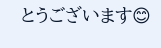とうございます😊